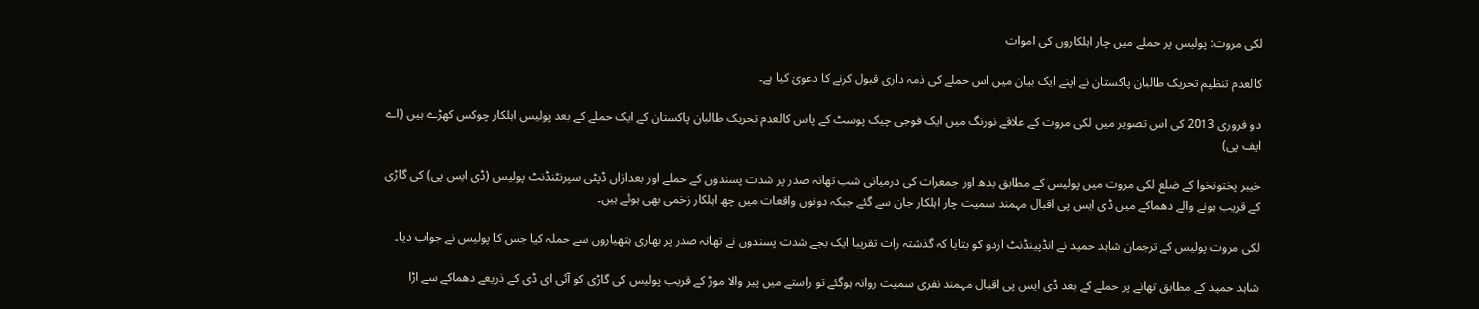لکی مروت: پولیس پر حملے میں چار اہلکاروں کی اموات

کالعدم تنظیم تحریک طالبان پاکستان نے اپنے ایک بیان میں اس حملے کی ذمہ داری قبول کرنے کا دعویٰ کیا ہے۔

دو فروری 2013 کی اس تصویر میں لکی مروت کے علاقے نورنگ میں ایک فوجی چیک پوسٹ کے پاس کالعدم تحریک طالبان پاکستان کے ایک حملے کے بعد پولیس اہلکار چوکس کھڑے ہیں (اے ایف پی)

خیبر پختونخوا کے ضلع لکی مروت میں پولیس کے مطابق بدھ اور جمعرات کی درمیانی شب تھانہ صدر پر شدت پسندوں کے حملے اور بعدازاں ڈپٹی سپرنٹنڈنٹ پولیس (ڈی ایس پی) کی گاڑی کے قریب ہونے والے دھماکے میں ڈی ایس پی اقبال مہمند سمیت چار اہلکار جان سے گئے جبکہ دونوں واقعات میں چھ اہلکار زخمی بھی ہوئے ہیں۔

لکی مروت پولیس کے ترجمان شاہد حمید نے انڈپینڈنٹ اردو کو بتایا کہ گذشتہ رات تقریبا ایک بجے شدت پسندوں نے تھانہ صدر پر بھاری ہتھیاروں سے حملہ کیا جس کا پولیس نے جواب دیا۔

شاہد حمید کے مطابق تھانے پر حملے کے بعد ڈی ایس پی اقبال مہمند نفری سمیت روانہ ہوگئے تو راستے میں پیر والا موڑ کے قریب پولیس کی گاڑی کو آئی ای ڈی کے ذریعے دھماکے سے اڑا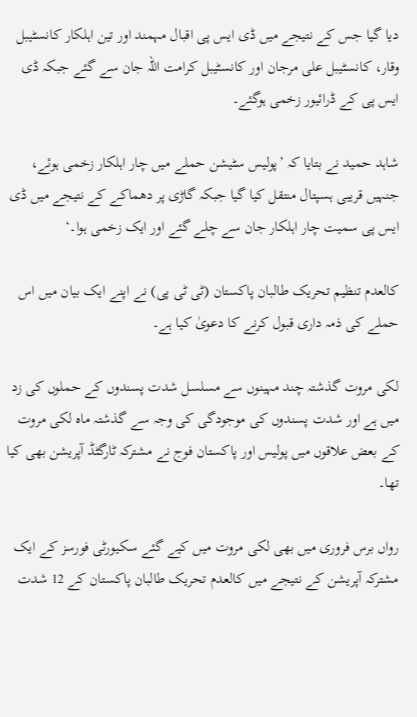دیا گیا جس کے نتیجے میں ڈی ایس پی اقبال مہمند اور تین اہلکار کانسٹیبل وقار، کانسٹیبل علی مرجان اور کانسٹیبل کرامت اللہ جان سے گئے جبکہ ڈی ایس پی کے ڈرائیور زخمی ہوگئے۔

شاہد حمید نے بتایا کہ ’پولیس سٹیشن حملے میں چار اہلکار زخمی ہوئے، جنہیں قریبی ہسپتال منتقل کیا گیا جبکہ گاڑی پر دھماکے کے نتیجے میں ڈی ایس پی سمیت چار اہلکار جان سے چلے گئے اور ایک زخمی ہوا۔‘

کالعدم تنظیم تحریک طالبان پاکستان (ٹی ٹی پی) نے اپنے ایک بیان میں اس حملے کی ذمہ داری قبول کرنے کا دعویٰ کیا ہے۔

لکی مروت گذشتہ چند مہینوں سے مسلسل شدت پسندوں کے حملوں کی زد میں ہے اور شدت پسندوں کی موجودگی کی وجہ سے گذشتہ ماہ لکی مروت کے بعض علاقوں میں پولیس اور پاکستان فوج نے مشترکہ ٹارگٹڈ آپریشن بھی کیا تھا۔

رواں برس فروری میں بھی لکی مروت میں کیے گئے سکیورٹی فورسز کے ایک مشترکہ آپریشن کے نتیجے میں کالعدم تحریک طالبان پاکستان کے 12 شدت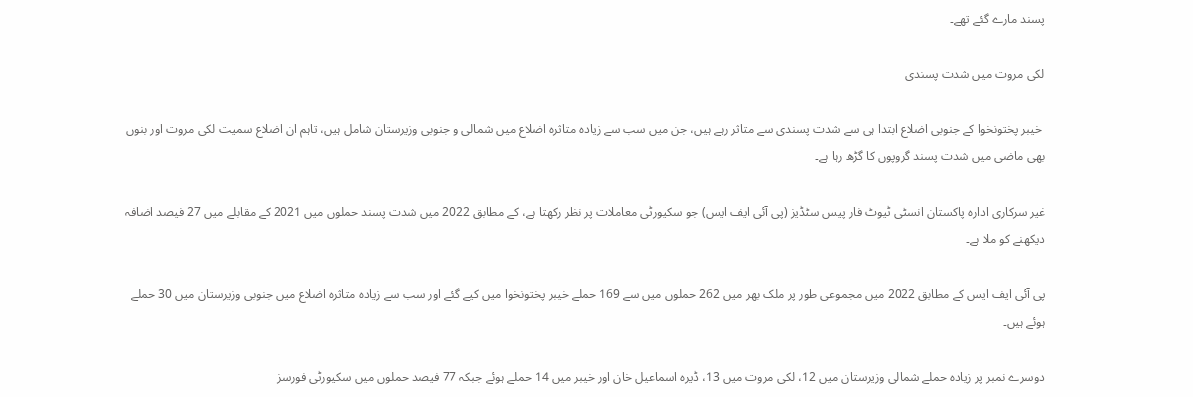پسند مارے گئے تھے۔

لکی مروت میں شدت پسندی

 خیبر پختونخوا کے جنوبی اضلاع ابتدا ہی سے شدت پسندی سے متاثر رہے ہیں، جن میں سب سے زیادہ متاثرہ اضلاع میں شمالی و جنوبی وزیرستان شامل ہیں، تاہم ان اضلاع سمیت لکی مروت اور بنوں بھی ماضی میں شدت پسند گروپوں کا گڑھ رہا ہے۔

غیر سرکاری ادارہ پاکستان انسٹی ٹیوٹ فار پیس سٹڈیز (پی آئی ایف ایس) جو سکیورٹی معاملات پر نظر رکھتا ہے، کے مطابق 2022 میں شدت پسند حملوں میں 2021 کے مقابلے میں 27 فیصد اضافہ دیکھنے کو ملا ہے۔

پی آئی ایف ایس کے مطابق 2022 میں مجموعی طور پر ملک بھر میں 262 حملوں میں سے 169 حملے خیبر پختونخوا میں کیے گئے اور سب سے زیادہ متاثرہ اضلاع میں جنوبی وزیرستان میں 30 حملے ہوئے ہیں۔

دوسرے نمبر پر زیادہ حملے شمالی وزیرستان میں 12، لکی مروت میں 13، ڈیرہ اسماعیل خان اور خیبر میں 14 حملے ہوئے جبکہ 77 فیصد حملوں میں سکیورٹی فورسز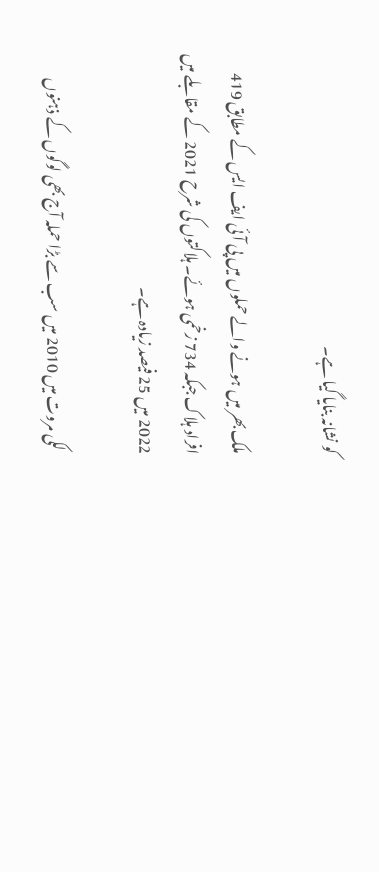کو نشانہ بنایا گیا ہے۔

ملک بھر میں ہونے والے حملوں میں پی آئی ایف ایس کے مطابق 419 افراد ہلاک جبکہ 734 زخمی ہوئے۔ ہلاکتوں کی شرح 2021 کے مقابلے میں 2022 میں 25 فیصد زیادہ ہے۔

 لکی مروت میں 2010 میں سب سے بڑا حملہ آج بھی لوگوں کے ذہنوں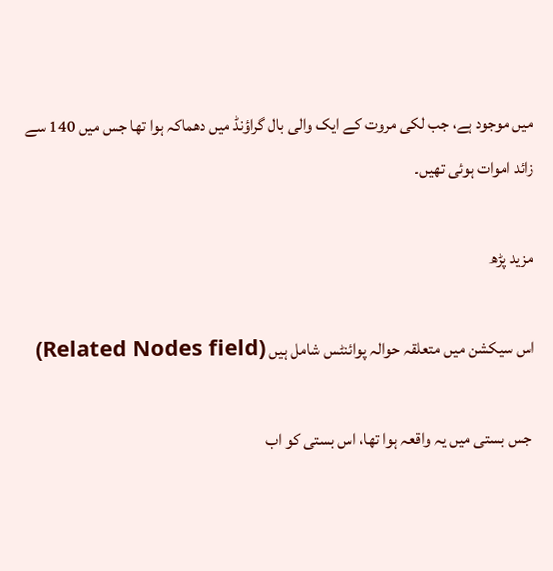میں موجود ہے، جب لکی مروت کے ایک والی بال گراؤنڈ میں دھماکہ ہوا تھا جس میں 140 سے زائد اموات ہوئی تھیں۔

مزید پڑھ

اس سیکشن میں متعلقہ حوالہ پوائنٹس شامل ہیں (Related Nodes field)

 جس بستی میں یہ واقعہ ہوا تھا، اس بستی کو اب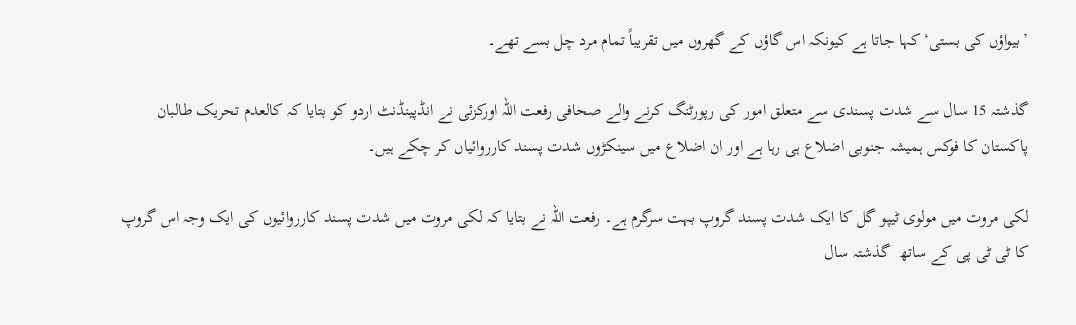’بیواؤں کی بستی‘ کہا جاتا ہے کیونکہ اس گاؤں کے گھروں میں تقریباً تمام مرد چل بسے تھے۔

گذشتہ 15 سال سے شدت پسندی سے متعلق امور کی رپورٹنگ کرنے والے صحافی رفعت اللہ اورکزئی نے انڈپینڈنٹ اردو کو بتایا کہ کالعدم تحریک طالبان پاکستان کا فوکس ہمیشہ جنوبی اضلاع ہی رہا ہے اور ان اضلاع میں سینکڑوں شدت پسند کارروائیاں کر چکے ہیں۔

لکی مروت میں مولوی ٹیپو گل کا ایک شدت پسند گروپ بہت سرگرم ہے۔ رفعت اللہ نے بتایا کہ لکی مروت میں شدت پسند کارروائیوں کی ایک وجہ اس گروپ کا ٹی ٹی پی کے ساتھ  گذشتہ سال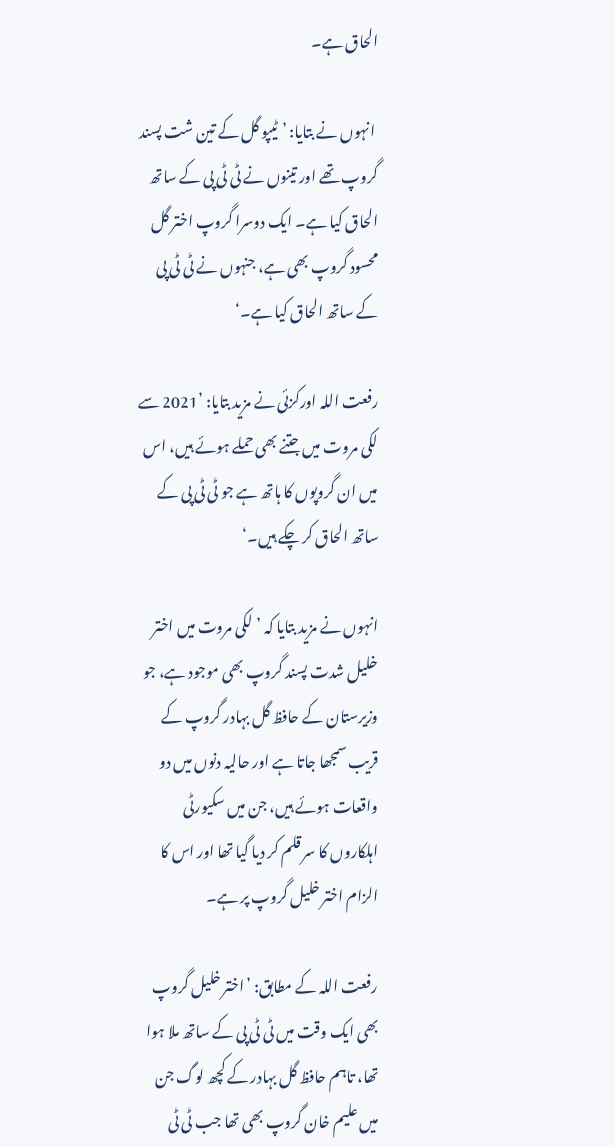الحاق ہے۔

 انہوں نے بتایا: ’ٹیپو گل کے تین شت پسند گروپ تھے اور تینوں نے ٹی ٹی پی کے ساتھ الحاق کیا ہے۔ ایک دوسرا گروپ اختر گل محسود گروپ بھی ہے، جنہوں نے ٹی ٹی پی کے ساتھ الحاق کیا ہے۔‘

رفعت اللہ اورکزئی نے مزید بتایا: ’2021 سے لکی مروت میں جتنے بھی حملے ہوئے ہیں، اس میں ان گروپوں کا ہاتھ ہے جو ٹی ٹی پی کے ساتھ الحاق کر چکے ہیں۔‘

انہوں نے مزید بتایا کہ ’لکی مروت میں اختر خلیل شدت پسند گروپ بھی موجود ہے، جو وزیرستان کے حافظ گل بہادر گروپ کے قریب سمجھا جاتا ہے اور حالیہ دنوں میں دو واقعات ہوئے ہیں، جن میں سکیورٹی اہلکاروں کا سر قلم کر دیا گیا تھا اور اس کا الزام اختر خلیل گروپ پر ہے۔

رفعت اللہ کے مطابق: ’اختر خلیل گروپ بھی ایک وقت میں ٹی ٹی پی کے ساتھ ملا ہوا تھا، تاہم حافظ گل بہادر کے کچھ لوگ جن میں علیم خان گروپ بھی تھا جب ٹی ٹی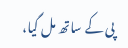پی کے ساتھ مل گیا،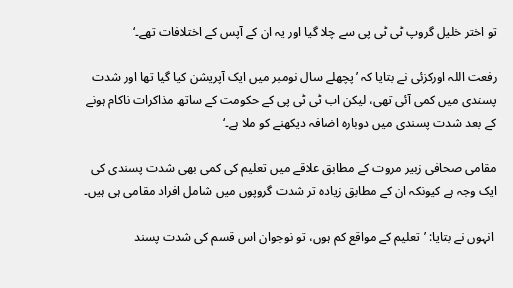تو اختر خلیل گروپ ٹی ٹی پی سے چلا گیا اور یہ ان کے آپس کے اختلافات تھے۔‘

رفعت اللہ اورکزئی نے بتایا کہ ’پچھلے سال نومبر میں ایک آپریشن کیا گیا تھا اور شدت پسندی میں کمی آئی تھی، لیکن اب ٹی ٹی پی کے حکومت کے ساتھ مذاکرات ناکام ہونے کے بعد شدت پسندی میں دوبارہ اضافہ دیکھنے کو ملا ہے۔‘

مقامی صحافی زبیر مروت کے مطابق علاقے میں تعلیم کی کمی بھی شدت پسندی کی ایک وجہ ہے کیونکہ ان کے مطابق زیادہ تر شدت گروپوں میں شامل افراد مقامی ہی ہیں۔

 انہوں نے بتایا: ’تعلیم کے مواقع کم ہوں، تو نوجوان اس قسم کی شدت پسند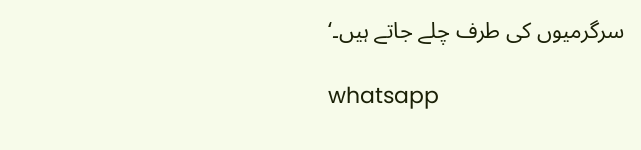سرگرمیوں کی طرف چلے جاتے ہیں۔‘

whatsapp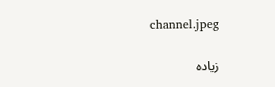channel.jpeg

زیادہ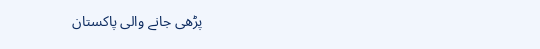پڑھی جانے والی پاکستان